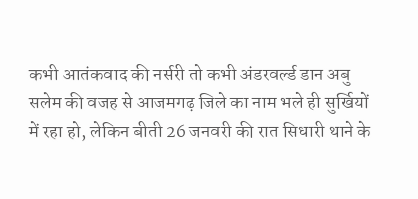कभी आतंकवाद की नर्सरी तो कभी अंडरवर्ल्ड डान अबु सलेम की वजह से आजमगढ़ जिले का नाम भले ही सुर्खियों में रहा हो, लेकिन बीती 26 जनवरी की रात सिधारी थाने के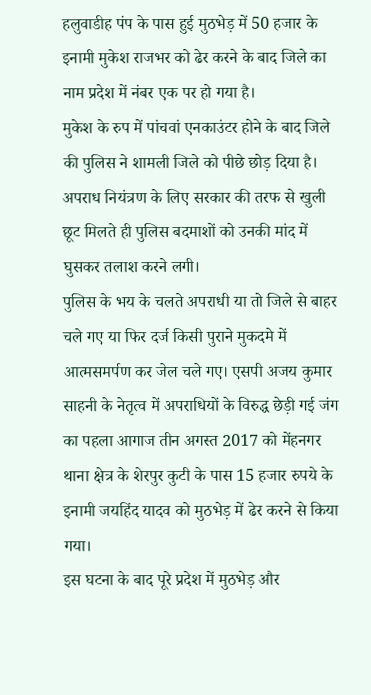हलुवाडीह पंप के पास हुई मुठभेड़ में 50 हजार के इनामी मुकेश राजभर को ढेर करने के बाद जिले का नाम प्रदेश में नंबर एक पर हो गया है।
मुकेश के रुप में पांचवां एनकाउंटर होने के बाद जिले की पुलिस ने शामली जिले को पीछे छोड़ दिया है। अपराध नियंत्रण के लिए सरकार की तरफ से खुली छूट मिलते ही पुलिस बदमाशों को उनकी मांद में घुसकर तलाश करने लगी।
पुलिस के भय के चलते अपराधी या तो जिले से बाहर चले गए या फिर दर्ज किसी पुराने मुकदमे में आत्मसमर्पण कर जेल चले गए। एसपी अजय कुमार साहनी के नेतृत्व में अपराधियों के विरुद्ध छेड़ी गई जंग का पहला आगाज तीन अगस्त 2017 को मेंहनगर थाना क्षेत्र के शेरपुर कुटी के पास 15 हजार रुपये के इनामी जयहिंद यादव को मुठभेड़ में ढेर करने से किया गया।
इस घटना के बाद पूरे प्रदेश में मुठभेड़ और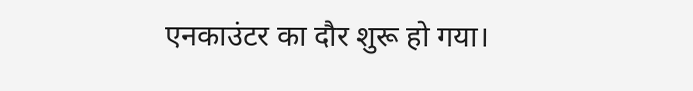एनकाउंटर का दौर शुरू हो गया।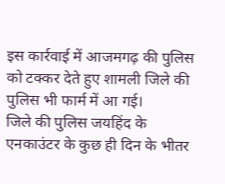इस कार्रवाई में आजमगढ़ की पुलिस को टक्कर देते हुए शामली जिले की पुलिस भी फार्म में आ गई।
जिले की पुलिस जयहिंद के एनकाउंटर के कुछ ही दिन के भीतर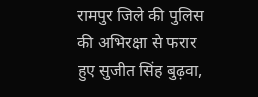रामपुर जिले की पुलिस की अभिरक्षा से फरार हुए सुजीत सिंह बुढ़वा,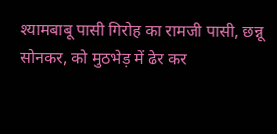श्यामबाबू पासी गिरोह का रामजी पासी, छन्नू सोनकर, को मुठभेड़ में ढेर कर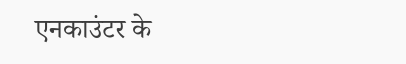एनकाउंटर के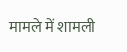मामले में शामली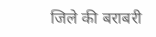जिले की बराबरी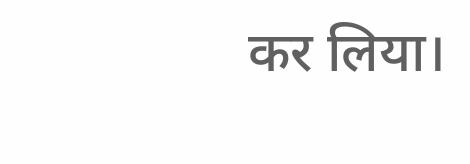कर लिया।